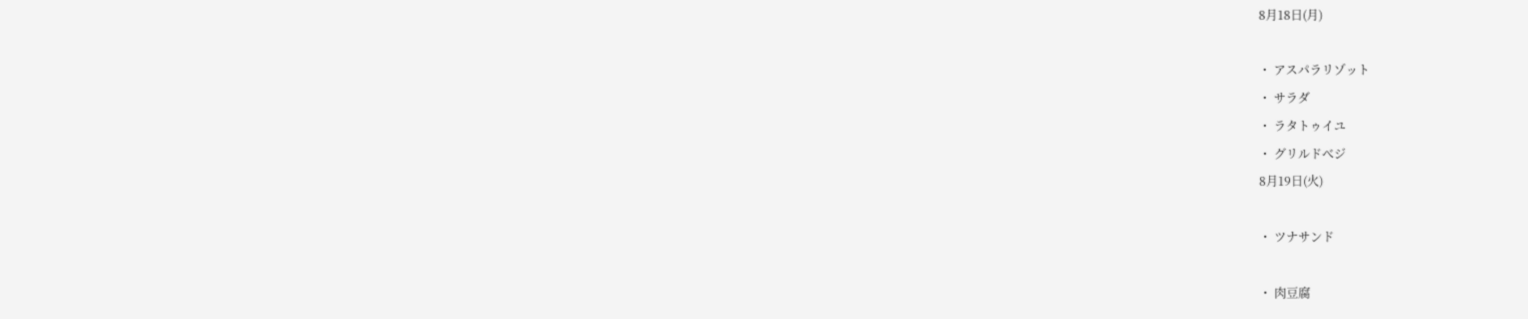8月18日(月)

・ アスパラリゾット
・ サラダ
・ ラタトゥイユ
・ グリルドべジ
8月19日(火)

・ ツナサンド

・ 肉豆腐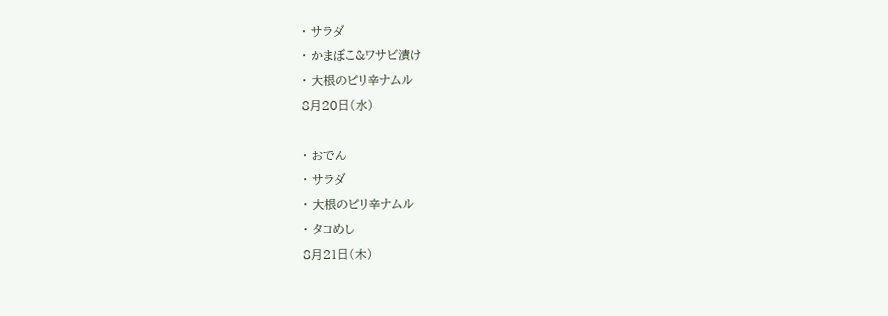・ サラダ
・ かまぼこ&ワサビ漬け
・ 大根のピリ辛ナムル
8月20日(水)

・ おでん
・ サラダ
・ 大根のピリ辛ナムル
・ タコめし
8月21日(木)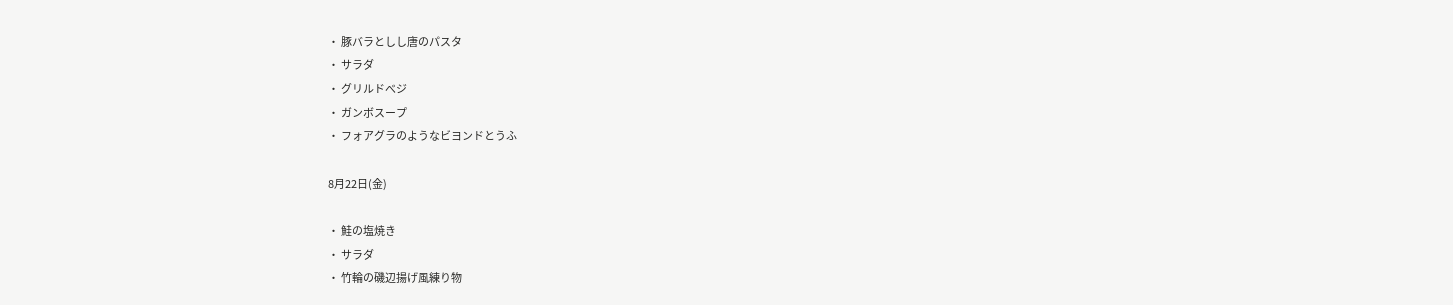・ 豚バラとしし唐のパスタ
・ サラダ
・ グリルドべジ
・ ガンボスープ
・ フォアグラのようなビヨンドとうふ

8月22日(金)

・ 鮭の塩焼き
・ サラダ
・ 竹輪の磯辺揚げ風練り物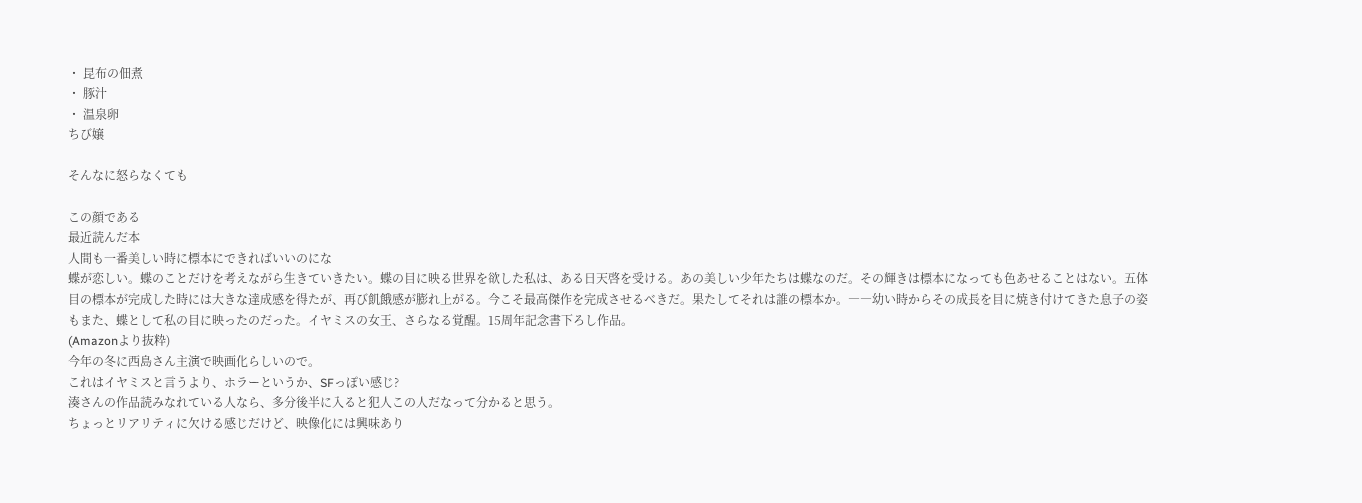・ 昆布の佃煮
・ 豚汁
・ 温泉卵
ちび嬢

そんなに怒らなくても

この顔である
最近読んだ本
人間も一番美しい時に標本にできればいいのにな
蝶が恋しい。蝶のことだけを考えながら生きていきたい。蝶の目に映る世界を欲した私は、ある日天啓を受ける。あの美しい少年たちは蝶なのだ。その輝きは標本になっても色あせることはない。五体目の標本が完成した時には大きな達成感を得たが、再び飢餓感が膨れ上がる。今こそ最高傑作を完成させるべきだ。果たしてそれは誰の標本か。――幼い時からその成長を目に焼き付けてきた息子の姿もまた、蝶として私の目に映ったのだった。イヤミスの女王、さらなる覚醒。15周年記念書下ろし作品。
(Amazonより抜粋)
今年の冬に西島さん主演で映画化らしいので。
これはイヤミスと言うより、ホラーというか、SFっぽい感じ?
湊さんの作品読みなれている人なら、多分後半に入ると犯人この人だなって分かると思う。
ちょっとリアリティに欠ける感じだけど、映像化には興味あり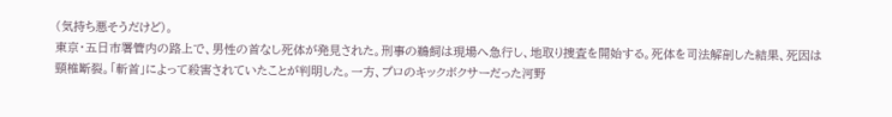(気持ち悪そうだけど)。
東京・五日市署管内の路上で、男性の首なし死体が発見された。刑事の鵜飼は現場へ急行し、地取り捜査を開始する。死体を司法解剖した結果、死因は頸椎断裂。「斬首」によって殺害されていたことが判明した。一方、プロのキックボクサーだった河野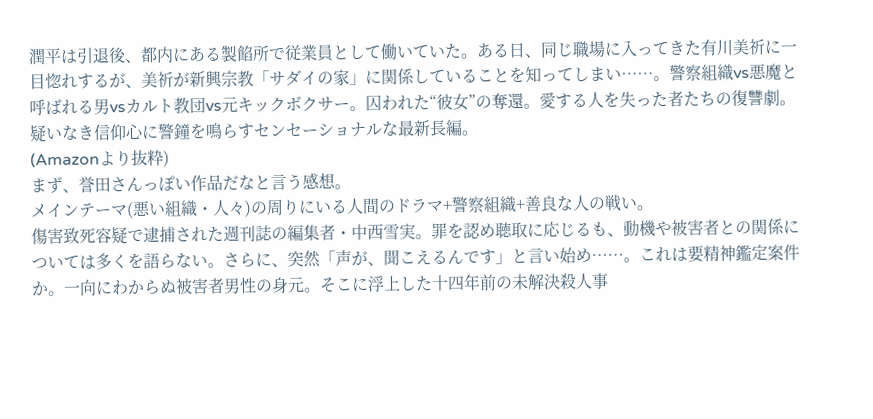潤平は引退後、都内にある製餡所で従業員として働いていた。ある日、同じ職場に入ってきた有川美祈に一目惚れするが、美祈が新興宗教「サダイの家」に関係していることを知ってしまい……。警察組織vs悪魔と呼ばれる男vsカルト教団vs元キックボクサー。囚われた“彼女”の奪還。愛する人を失った者たちの復讐劇。疑いなき信仰心に警鐘を鳴らすセンセーショナルな最新長編。
(Amazonより抜粋)
まず、誉田さんっぽい作品だなと言う感想。
メインテーマ(悪い組織・人々)の周りにいる人間のドラマ+警察組織+善良な人の戦い。
傷害致死容疑で逮捕された週刊誌の編集者・中西雪実。罪を認め聴取に応じるも、動機や被害者との関係については多くを語らない。さらに、突然「声が、聞こえるんです」と言い始め……。これは要精神鑑定案件か。一向にわからぬ被害者男性の身元。そこに浮上した十四年前の未解決殺人事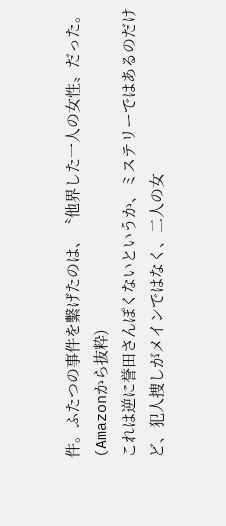件。ふたつの事件を繫げたのは、〝他界した一人の女性〟だった。
(Amazonから抜粋)
これは逆に誉田さんぽくないというか、ミステリーではあるのだけど、犯人捜しがメインではなく、二人の女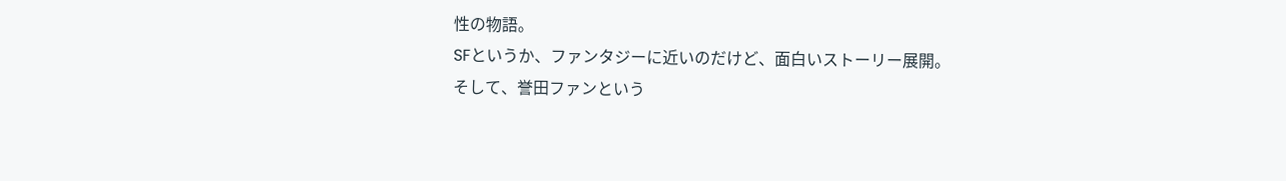性の物語。
SFというか、ファンタジーに近いのだけど、面白いストーリー展開。
そして、誉田ファンという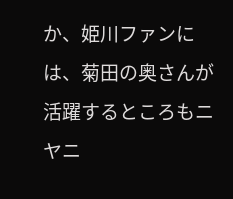か、姫川ファンには、菊田の奥さんが活躍するところもニヤニ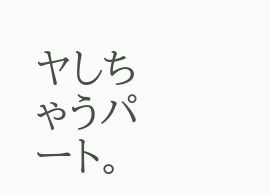ヤしちゃうパート。